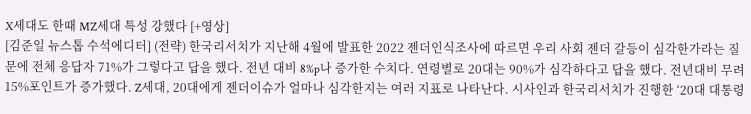X세대도 한때 MZ세대 특성 강했다 [+영상]
[김준일 뉴스톱 수석에디터] (전략) 한국리서치가 지난해 4월에 발표한 2022 젠더인식조사에 따르면 우리 사회 젠더 갈등이 심각한가라는 질문에 전체 응답자 71%가 그렇다고 답을 했다. 전년 대비 8%p나 증가한 수치다. 연령별로 20대는 90%가 심각하다고 답을 했다. 전년대비 무려 15%포인트가 증가했다. Z세대, 20대에게 젠더이슈가 얼마나 심각한지는 여러 지표로 나타난다. 시사인과 한국리서치가 진행한 ‘20대 대통령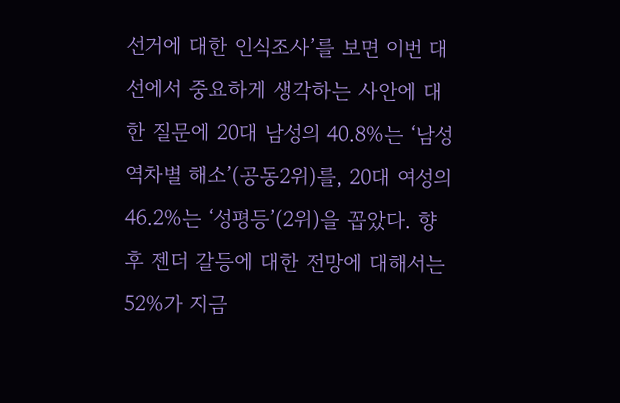선거에 대한 인식조사’를 보면 이번 대선에서 중요하게 생각하는 사안에 대한 질문에 20대 남성의 40.8%는 ‘남성 역차별 해소’(공동2위)를, 20대 여성의 46.2%는 ‘성평등’(2위)을 꼽았다. 향후 젠더 갈등에 대한 전망에 대해서는 52%가 지금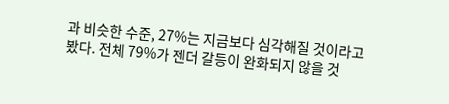과 비슷한 수준, 27%는 지금보다 심각해질 것이라고 봤다. 전체 79%가 젠더 갈등이 완화되지 않을 것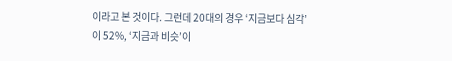이라고 본 것이다. 그런데 20대의 경우 ‘지금보다 심각’이 52%, ‘지금과 비슷’이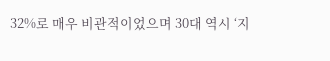32%로 매우 비관적이었으며 30대 역시 ‘지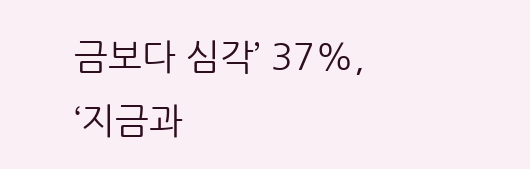금보다 심각’ 37%, ‘지금과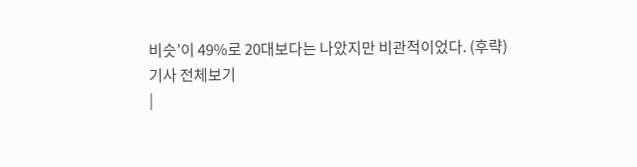비슷’이 49%로 20대보다는 나았지만 비관적이었다. (후략)
기사 전체보기
|